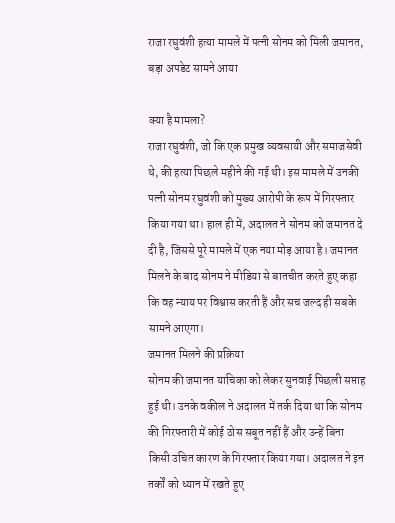राजा रघुवंशी हत्या मामले में पत्नी सोनम को मिली जमानत, बड़ा अपडेट सामने आया

क्या है मामला?
राजा रघुवंशी, जो कि एक प्रमुख व्यवसायी और समाजसेवी थे, की हत्या पिछले महीने की गई थी। इस मामले में उनकी पत्नी सोनम रघुवंशी को मुख्य आरोपी के रूप में गिरफ्तार किया गया था। हाल ही में, अदालत ने सोनम को जमानत दे दी है, जिससे पूरे मामले में एक नया मोड़ आया है। जमानत मिलने के बाद सोनम ने मीडिया से बातचीत करते हुए कहा कि वह न्याय पर विश्वास करती हैं और सच जल्द ही सबके सामने आएगा।
जमानत मिलने की प्रक्रिया
सोनम की जमानत याचिका को लेकर सुनवाई पिछली सप्ताह हुई थी। उनके वकील ने अदालत में तर्क दिया था कि सोनम की गिरफ्तारी में कोई ठोस सबूत नहीं हैं और उन्हें बिना किसी उचित कारण के गिरफ्तार किया गया। अदालत ने इन तर्कों को ध्यान में रखते हुए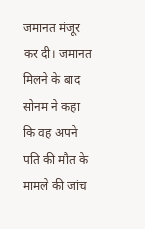जमानत मंजूर कर दी। जमानत मिलने के बाद सोनम ने कहा कि वह अपने पति की मौत के मामले की जांच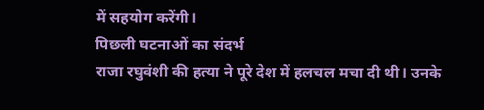में सहयोग करेंगी।
पिछली घटनाओं का संदर्भ
राजा रघुवंशी की हत्या ने पूरे देश में हलचल मचा दी थी। उनके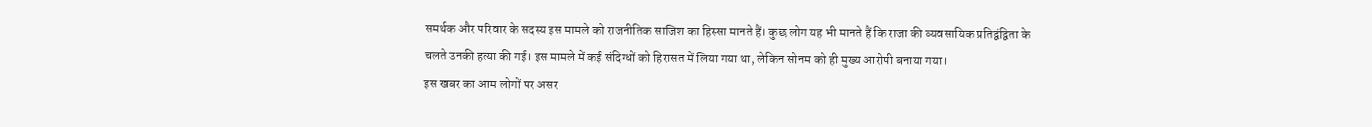समर्थक और परिवार के सदस्य इस मामले को राजनीतिक साजिश का हिस्सा मानते हैं। कुछ लोग यह भी मानते हैं कि राजा की व्यवसायिक प्रतिद्वंद्विता के चलते उनकी हत्या की गई। इस मामले में कई संदिग्धों को हिरासत में लिया गया था, लेकिन सोनम को ही मुख्य आरोपी बनाया गया।
इस खबर का आम लोगों पर असर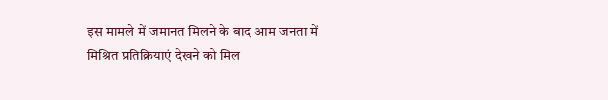इस मामले में जमानत मिलने के बाद आम जनता में मिश्रित प्रतिक्रियाएं देखने को मिल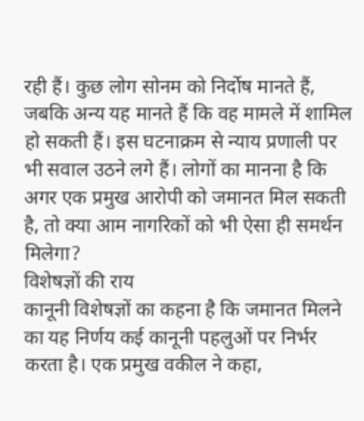रही हैं। कुछ लोग सोनम को निर्दोष मानते हैं, जबकि अन्य यह मानते हैं कि वह मामले में शामिल हो सकती हैं। इस घटनाक्रम से न्याय प्रणाली पर भी सवाल उठने लगे हैं। लोगों का मानना है कि अगर एक प्रमुख आरोपी को जमानत मिल सकती है, तो क्या आम नागरिकों को भी ऐसा ही समर्थन मिलेगा?
विशेषज्ञों की राय
कानूनी विशेषज्ञों का कहना है कि जमानत मिलने का यह निर्णय कई कानूनी पहलुओं पर निर्भर करता है। एक प्रमुख वकील ने कहा,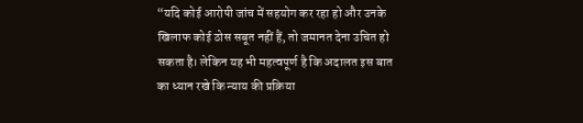“यदि कोई आरोपी जांच में सहयोग कर रहा हो और उनके खिलाफ कोई ठोस सबूत नहीं हैं, तो जमानत देना उचित हो सकता है। लेकिन यह भी महत्वपूर्ण है कि अदालत इस बात का ध्यान रखे कि न्याय की प्रक्रिया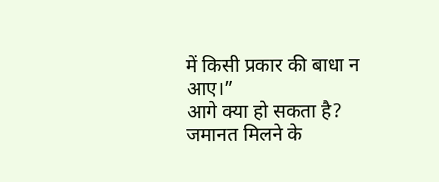में किसी प्रकार की बाधा न आए।”
आगे क्या हो सकता है?
जमानत मिलने के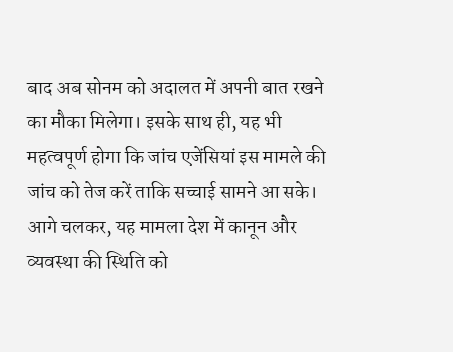बाद अब सोनम को अदालत में अपनी बात रखने का मौका मिलेगा। इसके साथ ही, यह भी महत्वपूर्ण होगा कि जांच एजेंसियां इस मामले की जांच को तेज करें ताकि सच्चाई सामने आ सके। आगे चलकर, यह मामला देश में कानून और व्यवस्था की स्थिति को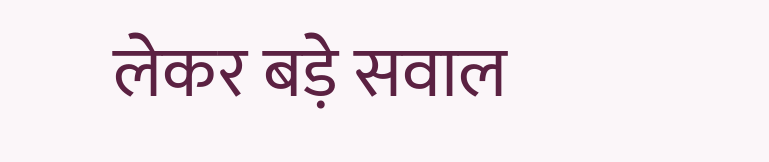लेकर बड़े सवाल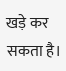खड़े कर सकता है।